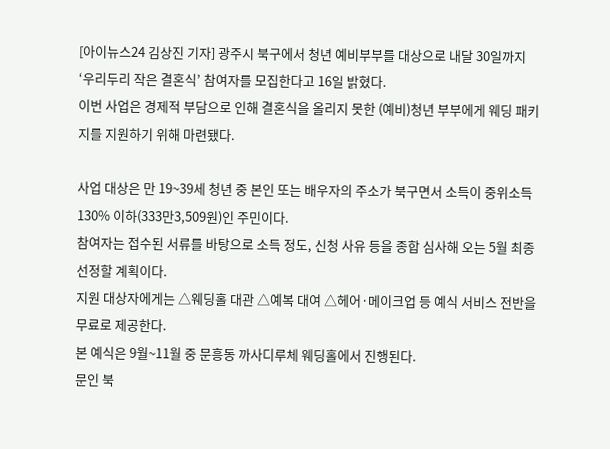[아이뉴스24 김상진 기자] 광주시 북구에서 청년 예비부부를 대상으로 내달 30일까지 ‘우리두리 작은 결혼식’ 참여자를 모집한다고 16일 밝혔다.
이번 사업은 경제적 부담으로 인해 결혼식을 올리지 못한 (예비)청년 부부에게 웨딩 패키지를 지원하기 위해 마련됐다.

사업 대상은 만 19~39세 청년 중 본인 또는 배우자의 주소가 북구면서 소득이 중위소득 130% 이하(333만3,509원)인 주민이다.
참여자는 접수된 서류를 바탕으로 소득 정도, 신청 사유 등을 종합 심사해 오는 5월 최종 선정할 계획이다.
지원 대상자에게는 △웨딩홀 대관 △예복 대여 △헤어·메이크업 등 예식 서비스 전반을 무료로 제공한다.
본 예식은 9월~11월 중 문흥동 까사디루체 웨딩홀에서 진행된다.
문인 북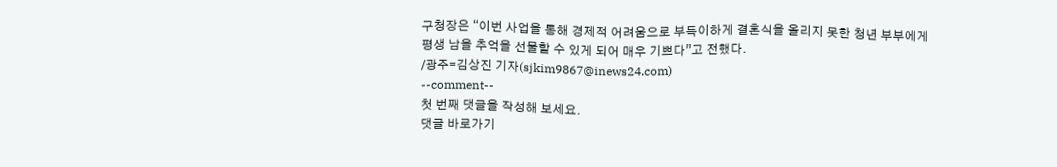구청장은 “이번 사업을 통해 경제적 어려움으로 부득이하게 결혼식을 올리지 못한 청년 부부에게 평생 남을 추억을 선물할 수 있게 되어 매우 기쁘다”고 전했다.
/광주=김상진 기자(sjkim9867@inews24.com)
--comment--
첫 번째 댓글을 작성해 보세요.
댓글 바로가기